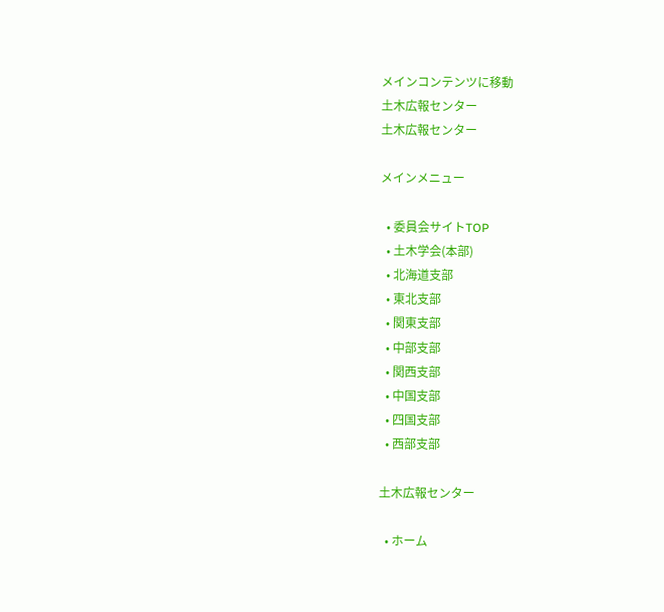メインコンテンツに移動
土木広報センター
土木広報センター

メインメニュー

  • 委員会サイトTOP
  • 土木学会(本部)
  • 北海道支部
  • 東北支部
  • 関東支部
  • 中部支部
  • 関西支部
  • 中国支部
  • 四国支部
  • 西部支部

土木広報センター

  • ホーム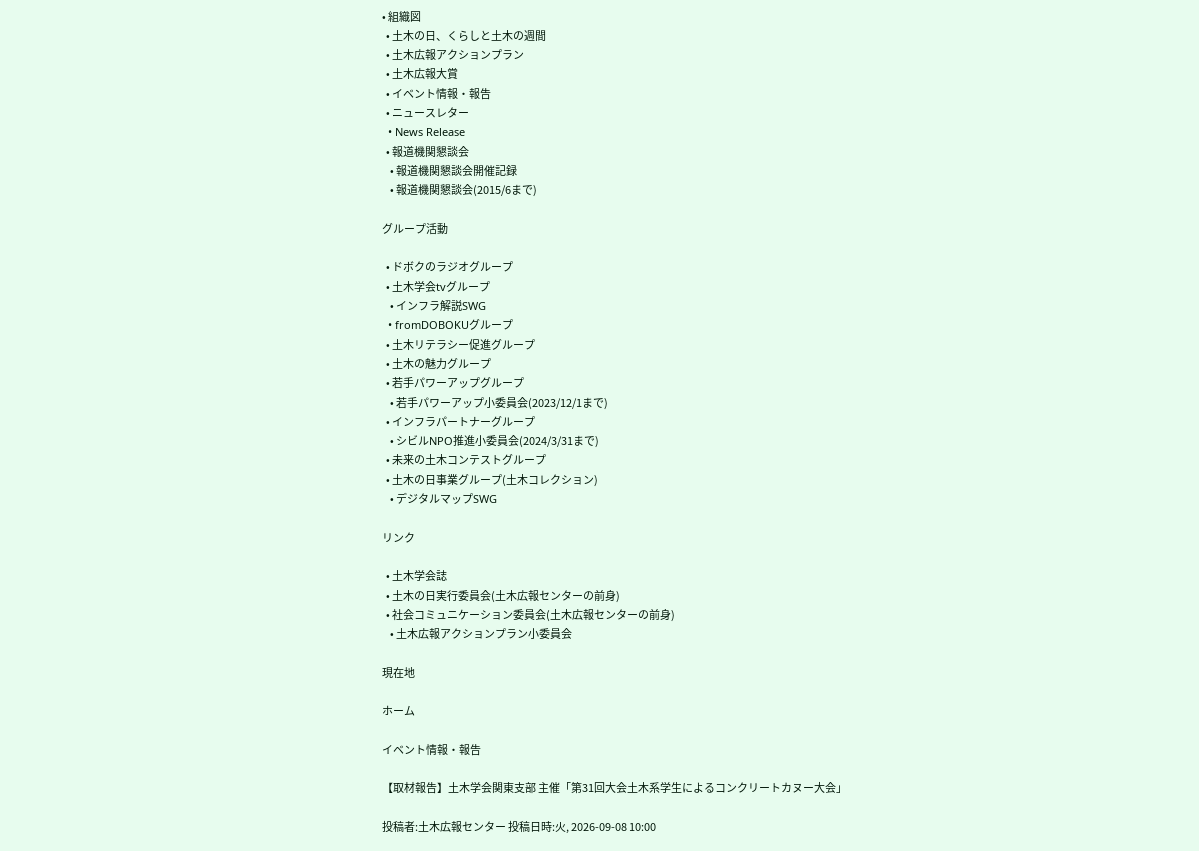• 組織図
  • 土木の日、くらしと土木の週間
  • 土木広報アクションプラン
  • 土木広報大賞
  • イベント情報・報告
  • ニュースレター
  • News Release
  • 報道機関懇談会
    • 報道機関懇談会開催記録
    • 報道機関懇談会(2015/6まで)

グループ活動

  • ドボクのラジオグループ
  • 土木学会tvグループ
    • インフラ解説SWG
  • fromDOBOKUグループ
  • 土木リテラシー促進グループ
  • 土木の魅力グループ
  • 若手パワーアップグループ
    • 若手パワーアップ小委員会(2023/12/1まで)
  • インフラパートナーグループ
    • シビルNPO推進小委員会(2024/3/31まで)
  • 未来の土木コンテストグループ
  • 土木の日事業グループ(土木コレクション)
    • デジタルマップSWG

リンク

  • 土木学会誌
  • 土木の日実行委員会(土木広報センターの前身)
  • 社会コミュニケーション委員会(土木広報センターの前身)
    • 土木広報アクションプラン小委員会

現在地

ホーム

イベント情報・報告

【取材報告】土木学会関東支部 主催「第31回大会土木系学生によるコンクリートカヌー大会」

投稿者:土木広報センター 投稿日時:火, 2026-09-08 10:00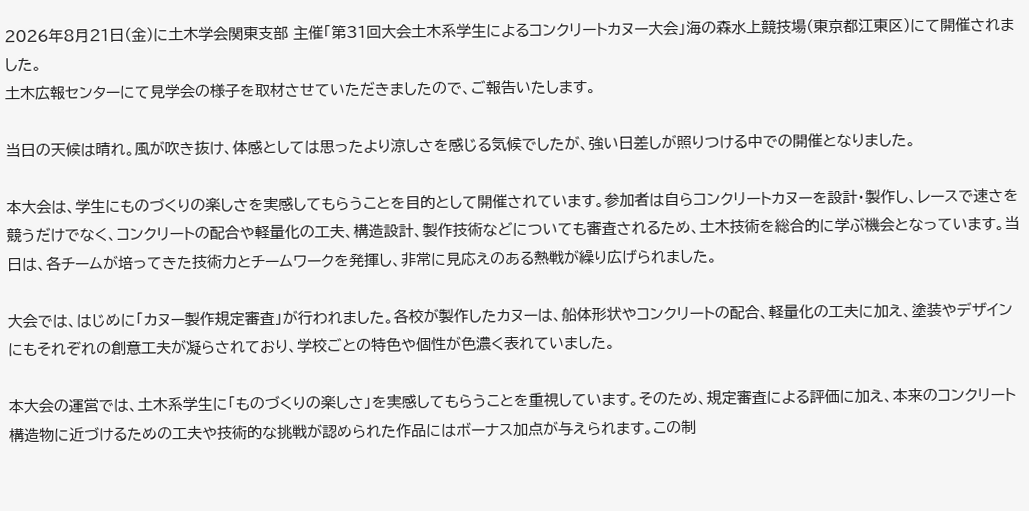2026年8月21日(金)に土木学会関東支部 主催「第31回大会土木系学生によるコンクリートカヌー大会」海の森水上競技場(東京都江東区)にて開催されました。
土木広報センターにて見学会の様子を取材させていただきましたので、ご報告いたします。

当日の天候は晴れ。風が吹き抜け、体感としては思ったより涼しさを感じる気候でしたが、強い日差しが照りつける中での開催となりました。

本大会は、学生にものづくりの楽しさを実感してもらうことを目的として開催されています。参加者は自らコンクリートカヌーを設計・製作し、レースで速さを競うだけでなく、コンクリートの配合や軽量化の工夫、構造設計、製作技術などについても審査されるため、土木技術を総合的に学ぶ機会となっています。当日は、各チームが培ってきた技術力とチームワークを発揮し、非常に見応えのある熱戦が繰り広げられました。

大会では、はじめに「カヌー製作規定審査」が行われました。各校が製作したカヌーは、船体形状やコンクリートの配合、軽量化の工夫に加え、塗装やデザインにもそれぞれの創意工夫が凝らされており、学校ごとの特色や個性が色濃く表れていました。

本大会の運営では、土木系学生に「ものづくりの楽しさ」を実感してもらうことを重視しています。そのため、規定審査による評価に加え、本来のコンクリート構造物に近づけるための工夫や技術的な挑戦が認められた作品にはボーナス加点が与えられます。この制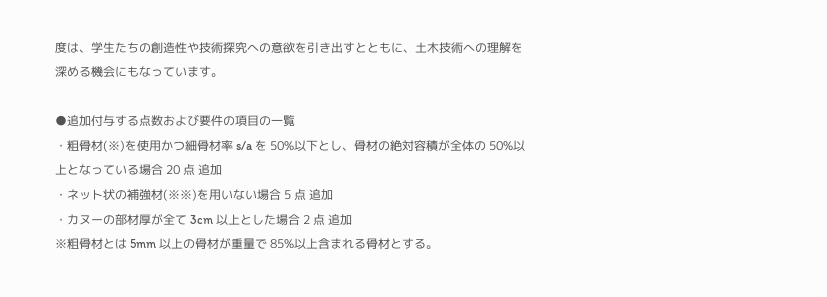度は、学生たちの創造性や技術探究への意欲を引き出すとともに、土木技術への理解を深める機会にもなっています。

●追加付与する点数および要件の項目の一覧
・粗骨材(※)を使用かつ細骨材率 s/a を 50%以下とし、骨材の絶対容積が全体の 50%以上となっている場合 20 点 追加
・ネット状の補強材(※※)を用いない場合 5 点 追加
・カヌーの部材厚が全て 3cm 以上とした場合 2 点 追加
※粗骨材とは 5mm 以上の骨材が重量で 85%以上含まれる骨材とする。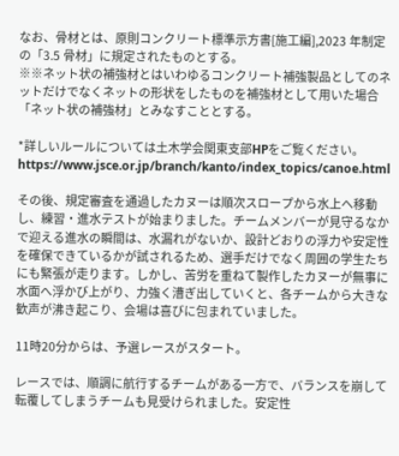なお、骨材とは、原則コンクリート標準示方書[施工編],2023 年制定の「3.5 骨材」に規定されたものとする。
※※ネット状の補強材とはいわゆるコンクリート補強製品としてのネットだけでなくネットの形状をしたものを補強材として用いた場合「ネット状の補強材」とみなすこととする。

*詳しいルールについては土木学会関東支部HPをご覧ください。
https://www.jsce.or.jp/branch/kanto/index_topics/canoe.html

その後、規定審査を通過したカヌーは順次スロープから水上へ移動し、練習・進水テストが始まりました。チームメンバーが見守るなかで迎える進水の瞬間は、水漏れがないか、設計どおりの浮力や安定性を確保できているかが試されるため、選手だけでなく周囲の学生たちにも緊張が走ります。しかし、苦労を重ねて製作したカヌーが無事に水面へ浮かび上がり、力強く漕ぎ出していくと、各チームから大きな歓声が沸き起こり、会場は喜びに包まれていました。

11時20分からは、予選レースがスタート。

レースでは、順調に航行するチームがある一方で、バランスを崩して転覆してしまうチームも見受けられました。安定性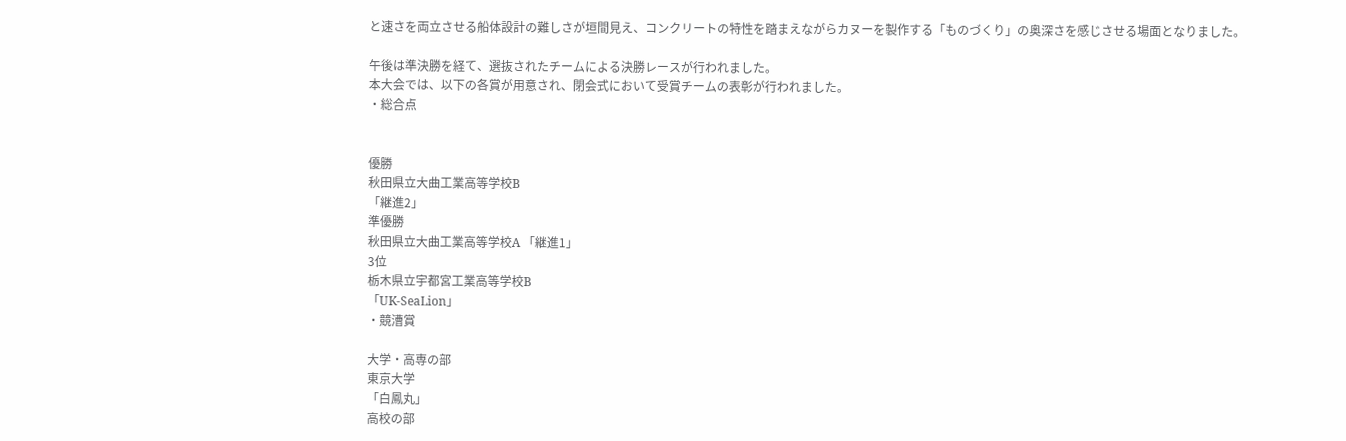と速さを両立させる船体設計の難しさが垣間見え、コンクリートの特性を踏まえながらカヌーを製作する「ものづくり」の奥深さを感じさせる場面となりました。

午後は準決勝を経て、選抜されたチームによる決勝レースが行われました。
本大会では、以下の各賞が用意され、閉会式において受賞チームの表彰が行われました。
・総合点


優勝
秋田県立大曲工業高等学校B
「継進2」
準優勝
秋田県立大曲工業高等学校A 「継進1」
3位
栃木県立宇都宮工業高等学校B
「UK-SeaLion」
・競漕賞

大学・高専の部
東京大学
「白鳳丸」
高校の部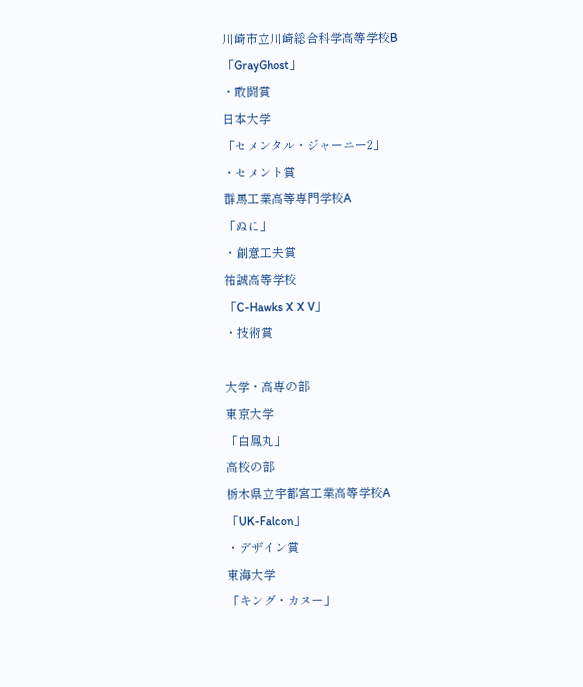川崎市立川崎総合科学高等学校B
「GrayGhost」
・敢闘賞
日本大学
「セメンタル・ジャーニー2」
・セメント賞
群馬工業高等専門学校A
「ぬに」
・創意工夫賞
祐誠高等学校
「C-Hawks X X V」
・技術賞

大学・高専の部
東京大学
「白鳳丸」
高校の部
栃木県立宇都宮工業高等学校A
「UK-Falcon」
・デザイン賞
東海大学
「キング・カヌー」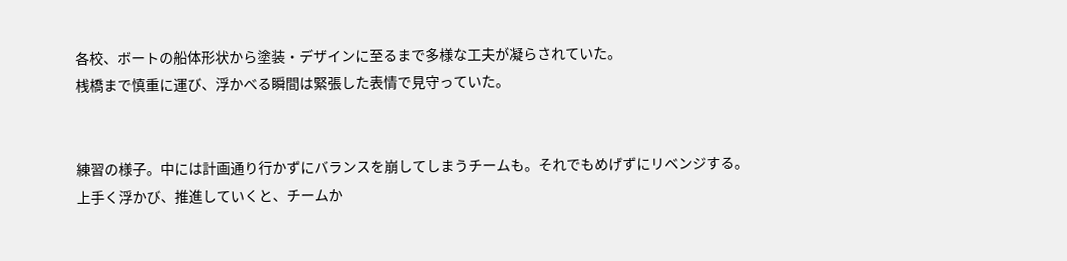各校、ボートの船体形状から塗装・デザインに至るまで多様な工夫が凝らされていた。
桟橋まで慎重に運び、浮かべる瞬間は緊張した表情で見守っていた。


練習の様子。中には計画通り行かずにバランスを崩してしまうチームも。それでもめげずにリベンジする。
上手く浮かび、推進していくと、チームか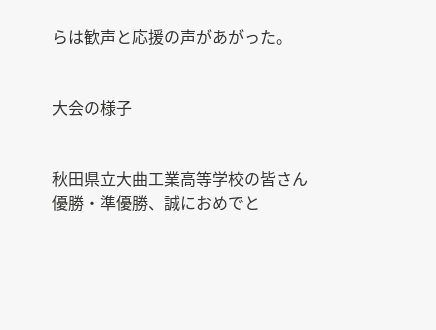らは歓声と応援の声があがった。


大会の様子


秋田県立大曲工業高等学校の皆さん
優勝・準優勝、誠におめでと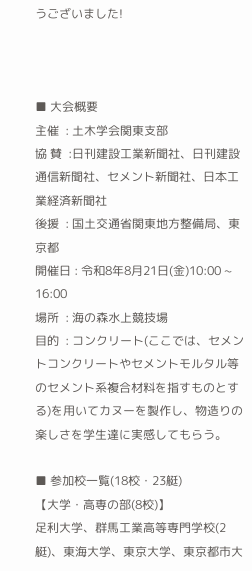うございました!



■ 大会概要
主催  : 土木学会関東支部
協 賛  :日刊建設工業新聞社、日刊建設通信新聞社、セメント新聞社、日本工業経済新聞社
後援  : 国土交通省関東地方整備局、東京都
開催日 : 令和8年8月21日(金)10:00 ~ 16:00
場所  : 海の森水上競技場
目的  : コンクリート(ここでは、セメントコンクリートやセメントモルタル等のセメント系複合材料を指すものとする)を用いてカヌーを製作し、物造りの楽しさを学生達に実感してもらう。

■ 参加校一覧(18校・23艇)
【大学・高専の部(8校)】
足利大学、群馬工業高等専門学校(2艇)、東海大学、東京大学、東京都市大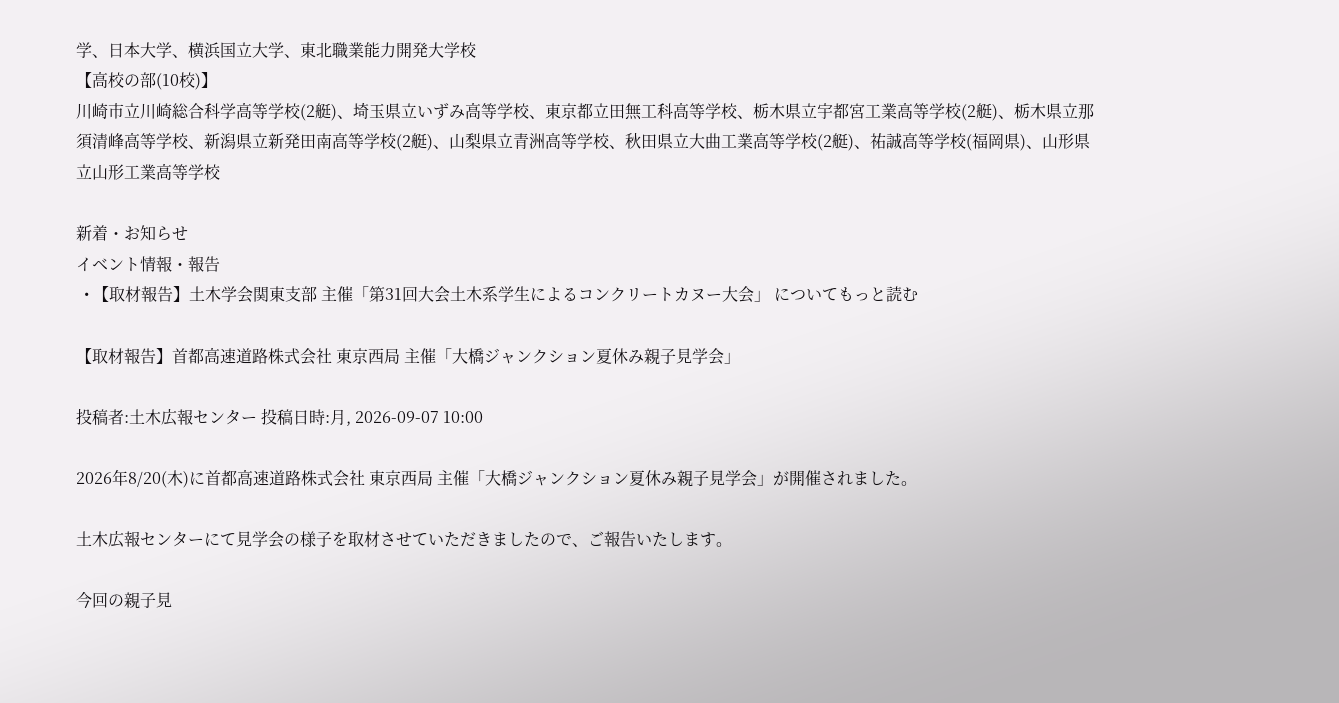学、日本大学、横浜国立大学、東北職業能力開発大学校
【高校の部(10校)】
川崎市立川崎総合科学高等学校(2艇)、埼玉県立いずみ高等学校、東京都立田無工科高等学校、栃木県立宇都宮工業高等学校(2艇)、栃木県立那須清峰高等学校、新潟県立新発田南高等学校(2艇)、山梨県立青洲高等学校、秋田県立大曲工業高等学校(2艇)、祐誠高等学校(福岡県)、山形県立山形工業高等学校

新着・お知らせ
イベント情報・報告
  • 【取材報告】土木学会関東支部 主催「第31回大会土木系学生によるコンクリートカヌー大会」 についてもっと読む

【取材報告】首都高速道路株式会社 東京西局 主催「大橋ジャンクション夏休み親子見学会」

投稿者:土木広報センター 投稿日時:月, 2026-09-07 10:00

2026年8/20(木)に首都高速道路株式会社 東京西局 主催「大橋ジャンクション夏休み親子見学会」が開催されました。

土木広報センターにて見学会の様子を取材させていただきましたので、ご報告いたします。

今回の親子見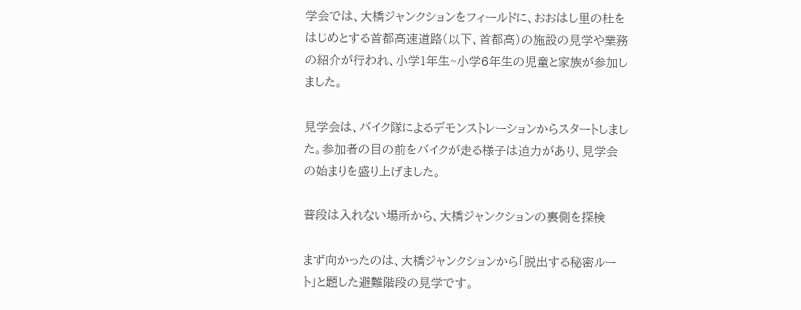学会では、大橋ジャンクションをフィールドに、おおはし里の杜をはじめとする首都高速道路(以下、首都高)の施設の見学や業務の紹介が行われ、小学1年生~小学6年生の児童と家族が参加しました。

見学会は、バイク隊によるデモンストレーションからスタートしました。参加者の目の前をバイクが走る様子は迫力があり、見学会の始まりを盛り上げました。

普段は入れない場所から、大橋ジャンクションの裏側を探検

まず向かったのは、大橋ジャンクションから「脱出する秘密ルート」と題した避難階段の見学です。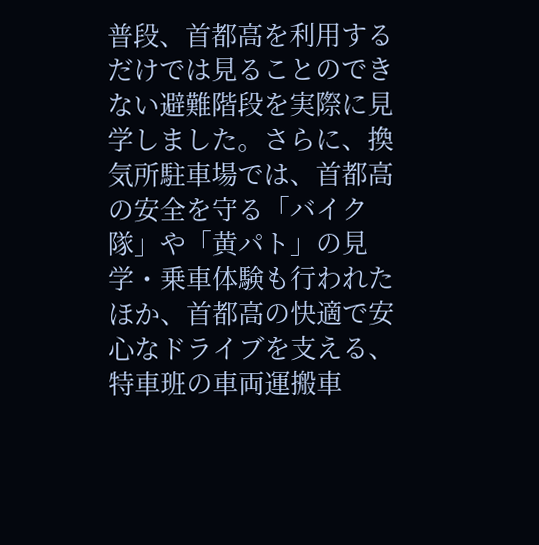普段、首都高を利用するだけでは見ることのできない避難階段を実際に見学しました。さらに、換気所駐車場では、首都高の安全を守る「バイク隊」や「黄パト」の見学・乗車体験も行われたほか、首都高の快適で安心なドライブを支える、特車班の車両運搬車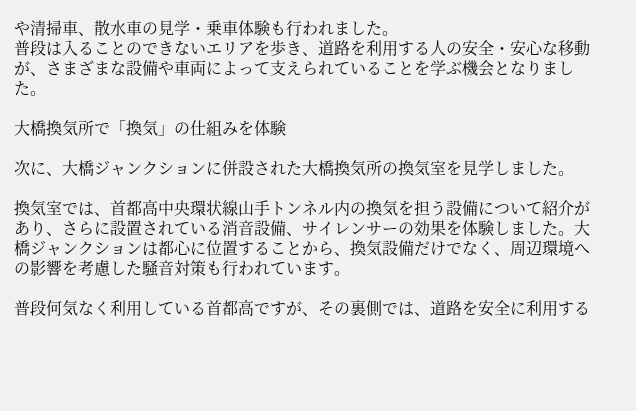や清掃車、散水車の見学・乗車体験も行われました。
普段は入ることのできないエリアを歩き、道路を利用する人の安全・安心な移動が、さまざまな設備や車両によって支えられていることを学ぶ機会となりました。

大橋換気所で「換気」の仕組みを体験

次に、大橋ジャンクションに併設された大橋換気所の換気室を見学しました。

換気室では、首都高中央環状線山手トンネル内の換気を担う設備について紹介があり、さらに設置されている消音設備、サイレンサーの効果を体験しました。大橋ジャンクションは都心に位置することから、換気設備だけでなく、周辺環境への影響を考慮した騒音対策も行われています。

普段何気なく利用している首都高ですが、その裏側では、道路を安全に利用する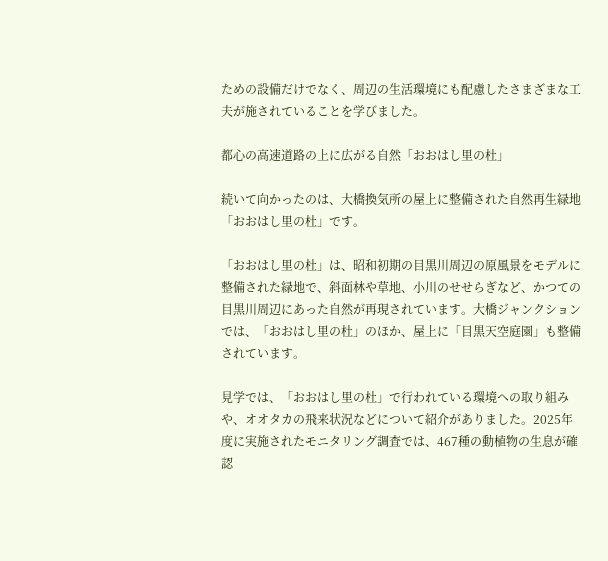ための設備だけでなく、周辺の生活環境にも配慮したさまざまな工夫が施されていることを学びました。

都心の高速道路の上に広がる自然「おおはし里の杜」

続いて向かったのは、大橋換気所の屋上に整備された自然再生緑地「おおはし里の杜」です。

「おおはし里の杜」は、昭和初期の目黒川周辺の原風景をモデルに整備された緑地で、斜面林や草地、小川のせせらぎなど、かつての目黒川周辺にあった自然が再現されています。大橋ジャンクションでは、「おおはし里の杜」のほか、屋上に「目黒天空庭園」も整備されています。

見学では、「おおはし里の杜」で行われている環境への取り組みや、オオタカの飛来状況などについて紹介がありました。2025年度に実施されたモニタリング調査では、467種の動植物の生息が確認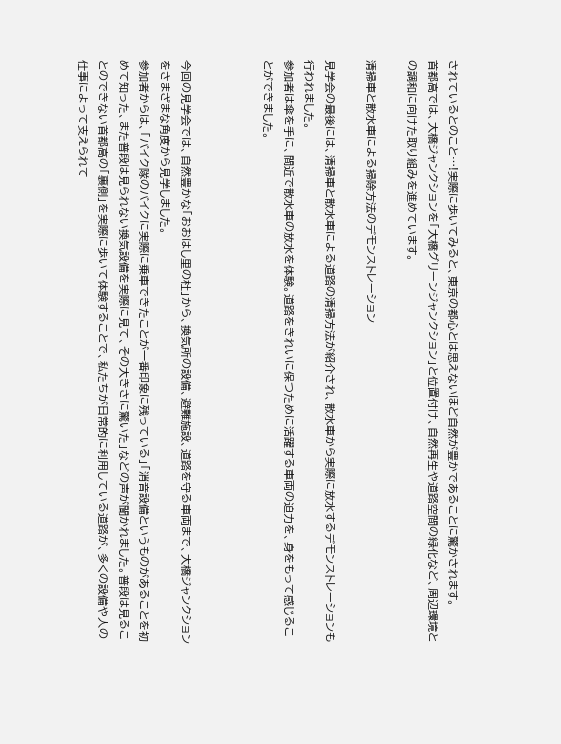されているとのこと…!実際に歩いてみると、東京の都心とは思えないほど自然が豊かであることに驚かされます。
首都高では、大橋ジャンクションを「大橋グリーンジャンクション」と位置付け、自然再生や道路空間の緑化など、周辺環境との調和に向けた取り組みを進めています。

清掃車と散水車による掃除方法のデモンストレーション

見学会の最後には、清掃車と散水車による道路の清掃方法が紹介され、散水車から実際に放水するデモンストレーションも行われました。
参加者は傘を手に、間近で散水車の放水を体験。道路をきれいに保つために活躍する車両の迫力を、身をもって感じることができました。



今回の見学会では、自然豊かな「おおはし里の杜」から、換気所の設備、避難施設、道路を守る車両まで、大橋ジャンクションをさまざまな角度から見学しました。
参加者からは、「バイク隊のバイクに実際に乗車できたことが一番印象に残っている」「消音設備というものがあることを初めて知った、また普段は見られない換気設備を実際に見て、その大きさに驚いた」などの声が聞かれました。普段は見ることのできない首都高の「裏側」を実際に歩いて体験することで、私たちが日常的に利用している道路が、多くの設備や人の仕事によって支えられて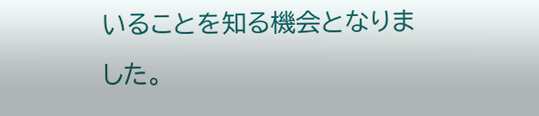いることを知る機会となりました。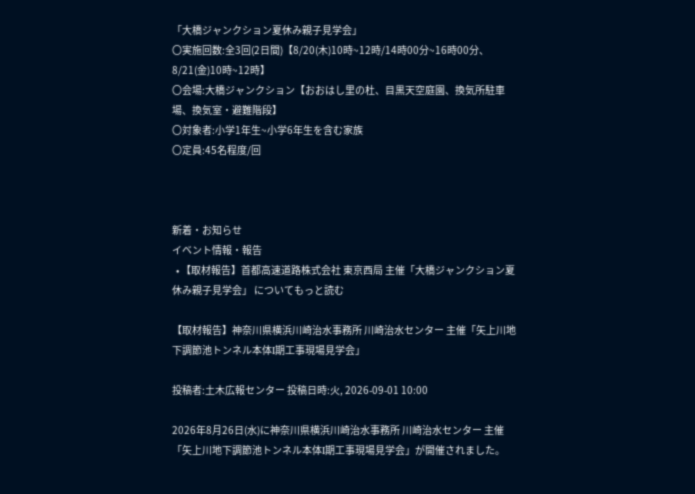「大橋ジャンクション夏休み親子見学会」
〇実施回数:全3回(2日間)【8/20(木)10時~12時/14時00分~16時00分、8/21(金)10時~12時】
〇会場:大橋ジャンクション【おおはし里の杜、目黒天空庭園、換気所駐車場、換気室・避難階段】
〇対象者:小学1年生~小学6年生を含む家族
〇定員:45名程度/回



新着・お知らせ
イベント情報・報告
  • 【取材報告】首都高速道路株式会社 東京西局 主催「大橋ジャンクション夏休み親子見学会」 についてもっと読む

【取材報告】神奈川県横浜川崎治水事務所 川崎治水センター 主催「矢上川地下調節池トンネル本体I期工事現場見学会」

投稿者:土木広報センター 投稿日時:火, 2026-09-01 10:00

2026年8月26日(水)に神奈川県横浜川崎治水事務所 川崎治水センター 主催「矢上川地下調節池トンネル本体I期工事現場見学会」が開催されました。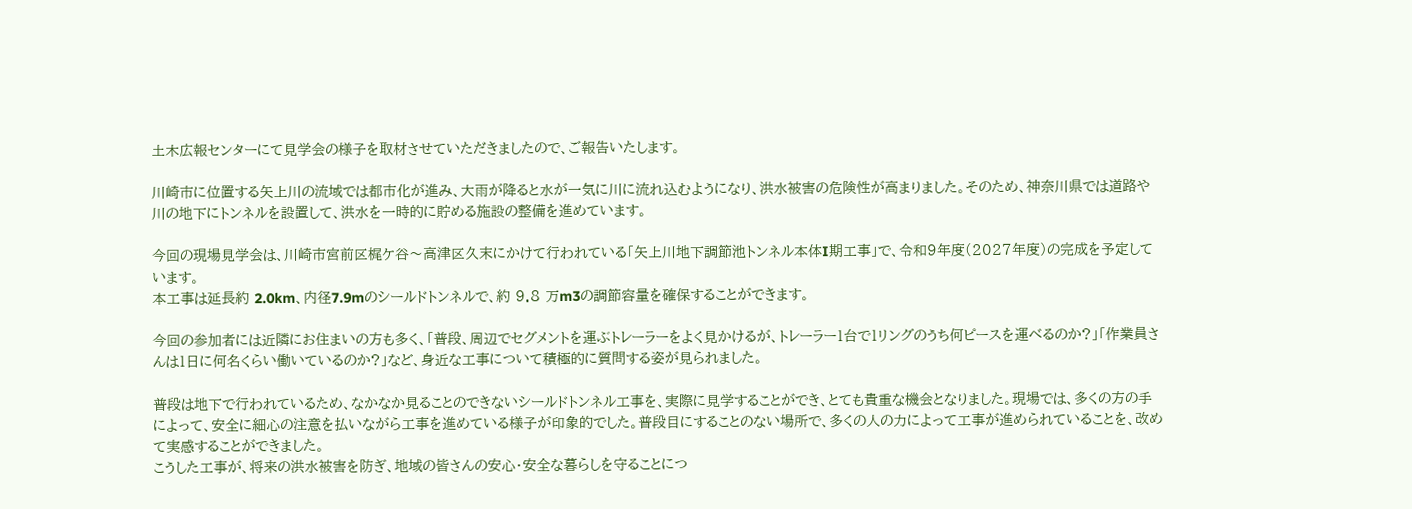土木広報センターにて見学会の様子を取材させていただきましたので、ご報告いたします。

川崎市に位置する矢上川の流域では都市化が進み、大雨が降ると水が一気に川に流れ込むようになり、洪水被害の危険性が高まりました。そのため、神奈川県では道路や川の地下にトンネルを設置して、洪水を一時的に貯める施設の整備を進めています。

今回の現場見学会は、川崎市宮前区梶ケ谷〜高津区久末にかけて行われている「矢上川地下調節池トンネル本体I期工事」で、令和9年度(2027年度)の完成を予定しています。
本工事は延長約 2.0km、内径7.9mのシールドトンネルで、約 9.8 万m3の調節容量を確保することができます。

今回の参加者には近隣にお住まいの方も多く、「普段、周辺でセグメントを運ぶトレーラーをよく見かけるが、トレーラー1台で1リングのうち何ピースを運べるのか?」「作業員さんは1日に何名くらい働いているのか?」など、身近な工事について積極的に質問する姿が見られました。

普段は地下で行われているため、なかなか見ることのできないシールドトンネル工事を、実際に見学することができ、とても貴重な機会となりました。現場では、多くの方の手によって、安全に細心の注意を払いながら工事を進めている様子が印象的でした。普段目にすることのない場所で、多くの人の力によって工事が進められていることを、改めて実感することができました。
こうした工事が、将来の洪水被害を防ぎ、地域の皆さんの安心・安全な暮らしを守ることにつ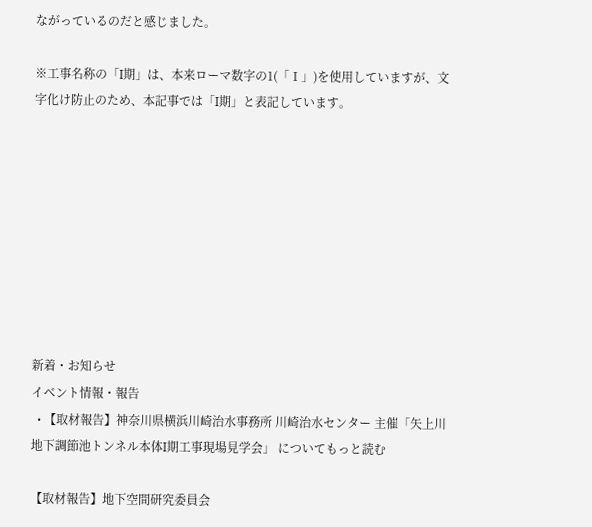ながっているのだと感じました。

※工事名称の「I期」は、本来ローマ数字の1(「Ⅰ」)を使用していますが、文字化け防止のため、本記事では「I期」と表記しています。









新着・お知らせ
イベント情報・報告
  • 【取材報告】神奈川県横浜川崎治水事務所 川崎治水センター 主催「矢上川地下調節池トンネル本体I期工事現場見学会」 についてもっと読む

【取材報告】地下空間研究委員会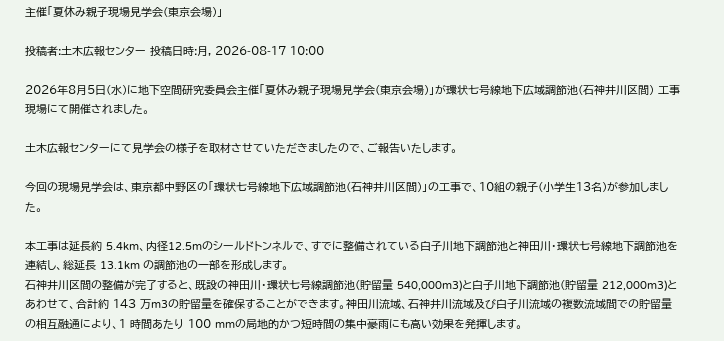主催「夏休み親子現場見学会(東京会場)」

投稿者:土木広報センター 投稿日時:月, 2026-08-17 10:00

2026年8月5日(水)に地下空間研究委員会主催「夏休み親子現場見学会(東京会場)」が環状七号線地下広域調節池(石神井川区間) 工事現場にて開催されました。

土木広報センターにて見学会の様子を取材させていただきましたので、ご報告いたします。

今回の現場見学会は、東京都中野区の「環状七号線地下広域調節池(石神井川区間)」の工事で、10組の親子(小学生13名)が参加しました。

本工事は延長約 5.4km、内径12.5mのシールドトンネルで、すでに整備されている白子川地下調節池と神田川・環状七号線地下調節池を連結し、総延長 13.1km の調節池の一部を形成します。
石神井川区間の整備が完了すると、既設の神田川・環状七号線調節池(貯留量 540,000m3)と白子川地下調節池(貯留量 212,000m3)とあわせて、合計約 143 万m3の貯留量を確保することができます。神田川流域、石神井川流域及び白子川流域の複数流域間での貯留量の相互融通により、1 時間あたり 100 mmの局地的かつ短時間の集中豪雨にも高い効果を発揮します。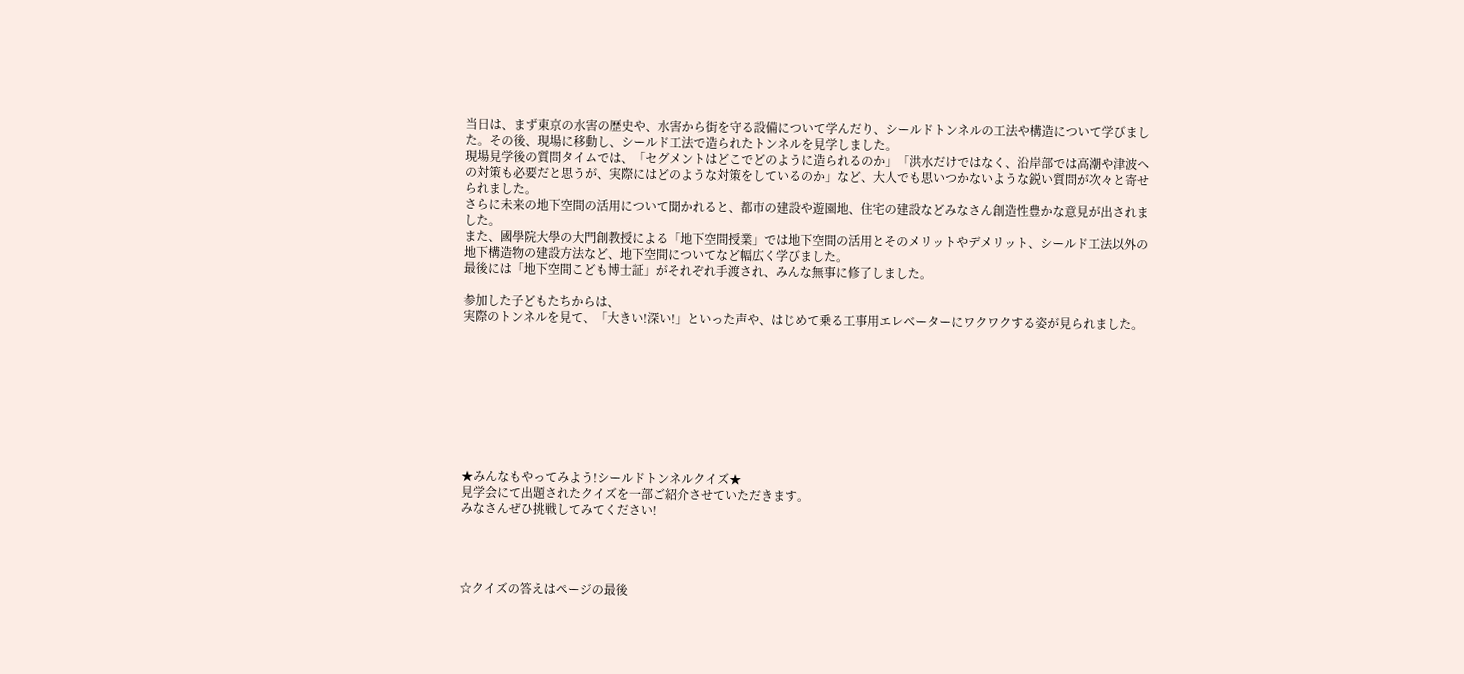当日は、まず東京の水害の歴史や、水害から街を守る設備について学んだり、シールドトンネルの工法や構造について学びました。その後、現場に移動し、シールド工法で造られたトンネルを見学しました。
現場見学後の質問タイムでは、「セグメントはどこでどのように造られるのか」「洪水だけではなく、沿岸部では高潮や津波への対策も必要だと思うが、実際にはどのような対策をしているのか」など、大人でも思いつかないような鋭い質問が次々と寄せられました。
さらに未来の地下空間の活用について聞かれると、都市の建設や遊園地、住宅の建設などみなさん創造性豊かな意見が出されました。
また、國學院大學の大門創教授による「地下空間授業」では地下空間の活用とそのメリットやデメリット、シールド工法以外の地下構造物の建設方法など、地下空間についてなど幅広く学びました。
最後には「地下空間こども博士証」がそれぞれ手渡され、みんな無事に修了しました。

参加した子どもたちからは、
実際のトンネルを見て、「大きい!深い!」といった声や、はじめて乗る工事用エレベーターにワクワクする姿が見られました。









★みんなもやってみよう!シールドトンネルクイズ★
見学会にて出題されたクイズを一部ご紹介させていただきます。
みなさんぜひ挑戦してみてください!




☆クイズの答えはページの最後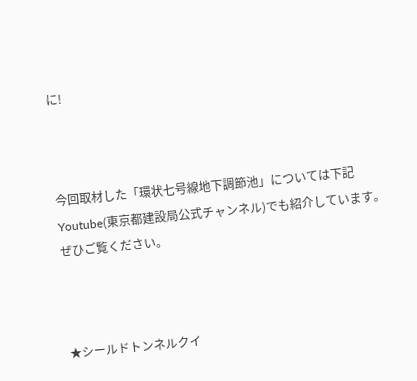に!



今回取材した「環状七号線地下調節池」については下記Youtube(東京都建設局公式チャンネル)でも紹介しています。
ぜひご覧ください。



★シールドトンネルクイ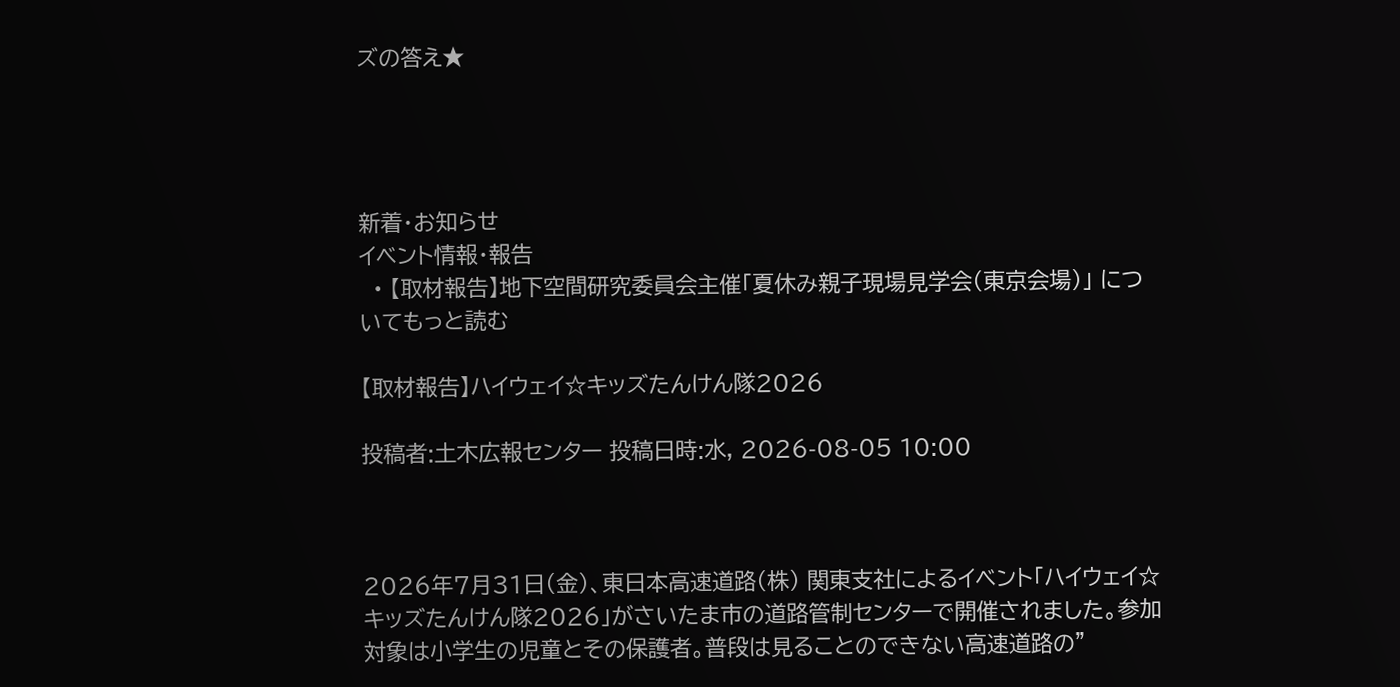ズの答え★




新着・お知らせ
イベント情報・報告
  • 【取材報告】地下空間研究委員会主催「夏休み親子現場見学会(東京会場)」 についてもっと読む

【取材報告】ハイウェイ☆キッズたんけん隊2026

投稿者:土木広報センター 投稿日時:水, 2026-08-05 10:00



2026年7月31日(金)、東日本高速道路(株) 関東支社によるイベント「ハイウェイ☆キッズたんけん隊2026」がさいたま市の道路管制センターで開催されました。参加対象は小学生の児童とその保護者。普段は見ることのできない高速道路の"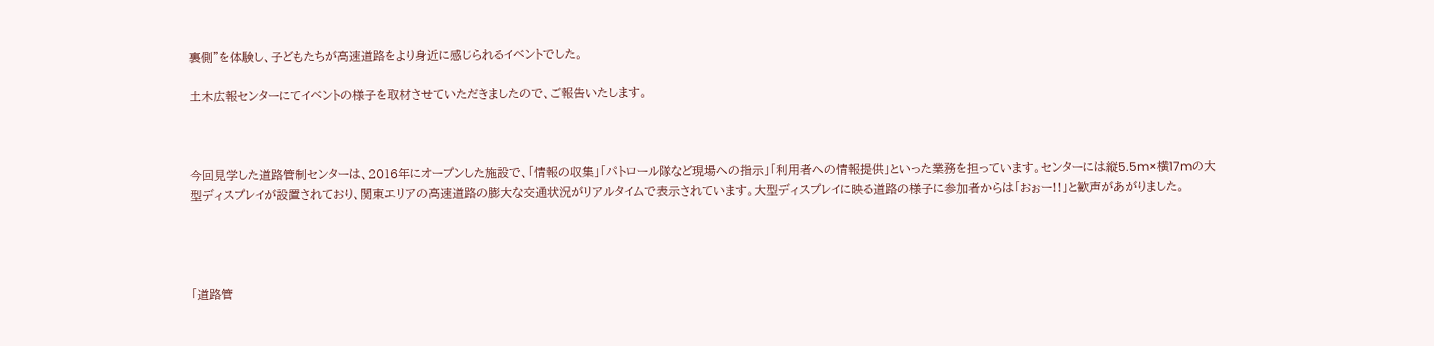裏側"を体験し、子どもたちが高速道路をより身近に感じられるイベントでした。

土木広報センターにてイベントの様子を取材させていただきましたので、ご報告いたします。



今回見学した道路管制センターは、2016年にオープンした施設で、「情報の収集」「パトロール隊など現場への指示」「利用者への情報提供」といった業務を担っています。センターには縦5.5m×横17mの大型ディスプレイが設置されており、関東エリアの高速道路の膨大な交通状況がリアルタイムで表示されています。大型ディスプレイに映る道路の様子に参加者からは「おぉー!!」と歓声があがりました。




「道路管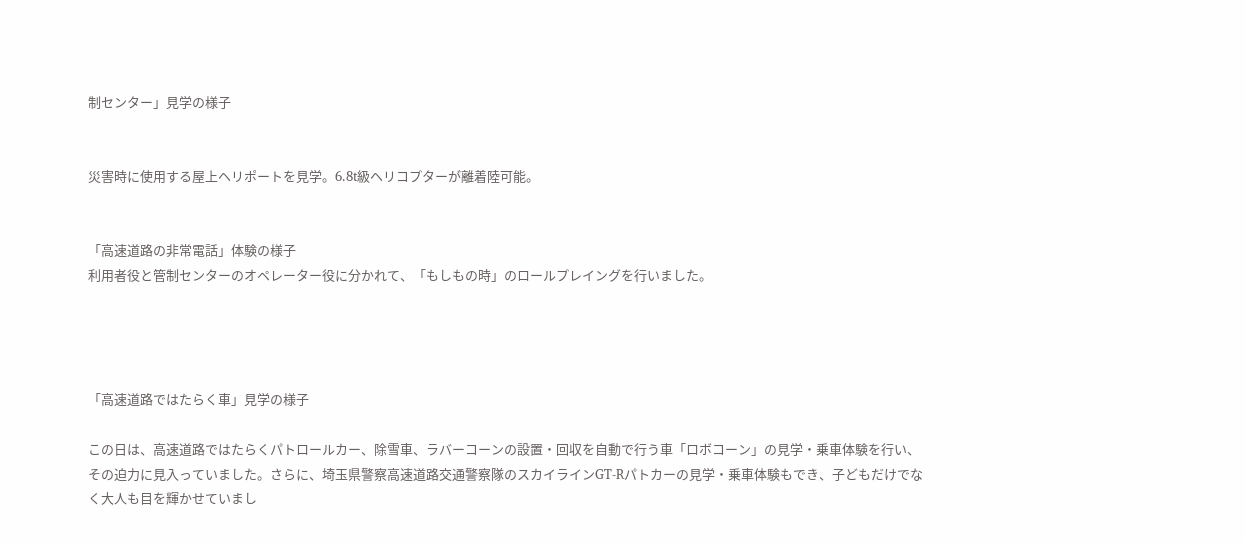制センター」見学の様子


災害時に使用する屋上ヘリポートを見学。6.8t級ヘリコプターが離着陸可能。


「高速道路の非常電話」体験の様子
利用者役と管制センターのオペレーター役に分かれて、「もしもの時」のロールプレイングを行いました。




「高速道路ではたらく車」見学の様子

この日は、高速道路ではたらくパトロールカー、除雪車、ラバーコーンの設置・回収を自動で行う車「ロボコーン」の見学・乗車体験を行い、その迫力に見入っていました。さらに、埼玉県警察高速道路交通警察隊のスカイラインGT-Rパトカーの見学・乗車体験もでき、子どもだけでなく大人も目を輝かせていまし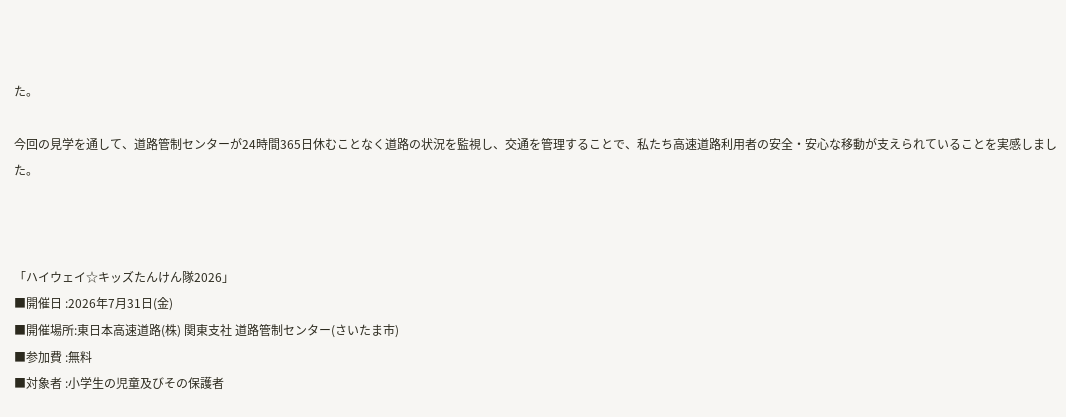た。

今回の見学を通して、道路管制センターが24時間365日休むことなく道路の状況を監視し、交通を管理することで、私たち高速道路利用者の安全・安心な移動が支えられていることを実感しました。



「ハイウェイ☆キッズたんけん隊2026」
■開催日 :2026年7月31日(金)
■開催場所:東日本高速道路(株) 関東支社 道路管制センター(さいたま市)
■参加費 :無料
■対象者 :小学生の児童及びその保護者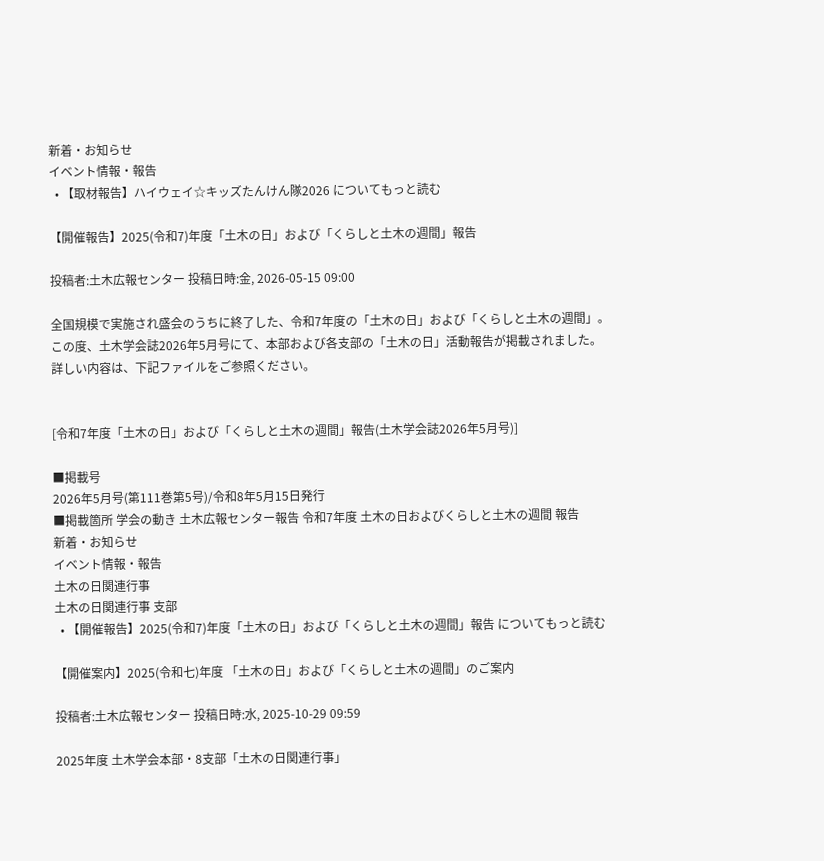新着・お知らせ
イベント情報・報告
  • 【取材報告】ハイウェイ☆キッズたんけん隊2026 についてもっと読む

【開催報告】2025(令和7)年度「土木の日」および「くらしと土木の週間」報告

投稿者:土木広報センター 投稿日時:金, 2026-05-15 09:00

全国規模で実施され盛会のうちに終了した、令和7年度の「土木の日」および「くらしと土木の週間」。
この度、土木学会誌2026年5月号にて、本部および各支部の「土木の日」活動報告が掲載されました。
詳しい内容は、下記ファイルをご参照ください。


[令和7年度「土木の日」および「くらしと土木の週間」報告(土木学会誌2026年5月号)]

■掲載号
2026年5月号(第111巻第5号)/令和8年5月15日発行
■掲載箇所 学会の動き 土木広報センター報告 令和7年度 土木の日およびくらしと土木の週間 報告
新着・お知らせ
イベント情報・報告
土木の日関連行事
土木の日関連行事 支部
  • 【開催報告】2025(令和7)年度「土木の日」および「くらしと土木の週間」報告 についてもっと読む

【開催案内】2025(令和七)年度 「土木の日」および「くらしと土木の週間」のご案内

投稿者:土木広報センター 投稿日時:水, 2025-10-29 09:59

2025年度 土木学会本部・8支部「土木の日関連行事」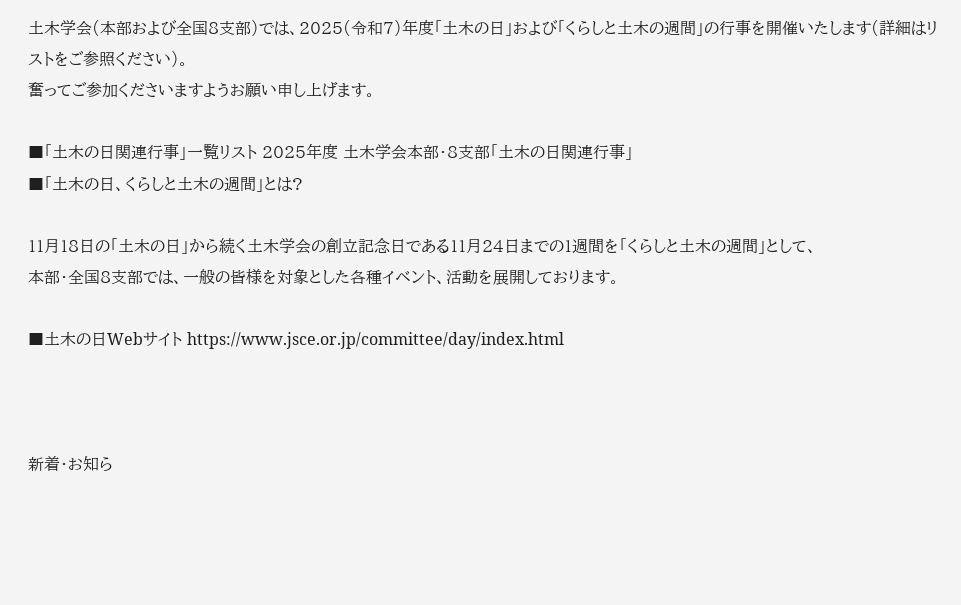土木学会(本部および全国8支部)では、2025(令和7)年度「土木の日」および「くらしと土木の週間」の行事を開催いたします(詳細はリストをご参照ください)。
奮ってご参加くださいますようお願い申し上げます。

■「土木の日関連行事」一覧リスト 2025年度 土木学会本部・8支部「土木の日関連行事」
■「土木の日、くらしと土木の週間」とは?

11月18日の「土木の日」から続く土木学会の創立記念日である11月24日までの1週間を「くらしと土木の週間」として、
本部・全国8支部では、一般の皆様を対象とした各種イベント、活動を展開しております。

■土木の日Webサイト https://www.jsce.or.jp/committee/day/index.html



新着・お知ら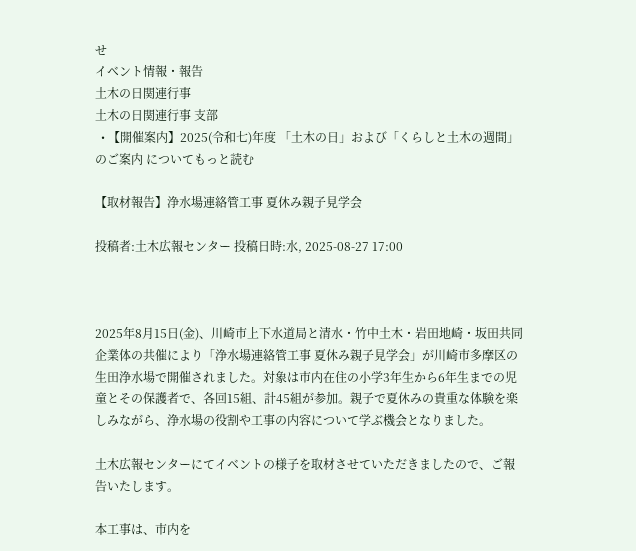せ
イベント情報・報告
土木の日関連行事
土木の日関連行事 支部
  • 【開催案内】2025(令和七)年度 「土木の日」および「くらしと土木の週間」のご案内 についてもっと読む

【取材報告】浄水場連絡管工事 夏休み親子見学会

投稿者:土木広報センター 投稿日時:水, 2025-08-27 17:00



2025年8月15日(金)、川崎市上下水道局と清水・竹中土木・岩田地崎・坂田共同企業体の共催により「浄水場連絡管工事 夏休み親子見学会」が川崎市多摩区の生田浄水場で開催されました。対象は市内在住の小学3年生から6年生までの児童とその保護者で、各回15組、計45組が参加。親子で夏休みの貴重な体験を楽しみながら、浄水場の役割や工事の内容について学ぶ機会となりました。

土木広報センターにてイベントの様子を取材させていただきましたので、ご報告いたします。

本工事は、市内を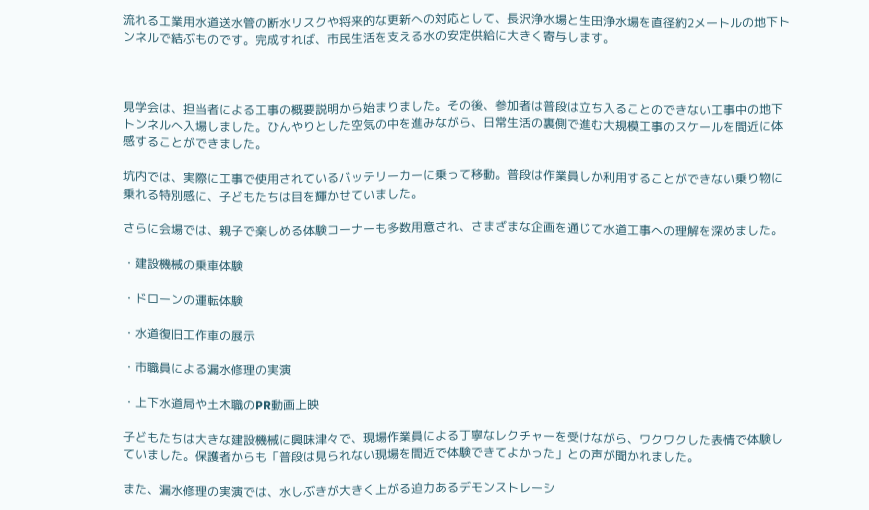流れる工業用水道送水管の断水リスクや将来的な更新への対応として、長沢浄水場と生田浄水場を直径約2メートルの地下トンネルで結ぶものです。完成すれば、市民生活を支える水の安定供給に大きく寄与します。



見学会は、担当者による工事の概要説明から始まりました。その後、参加者は普段は立ち入ることのできない工事中の地下トンネルへ入場しました。ひんやりとした空気の中を進みながら、日常生活の裏側で進む大規模工事のスケールを間近に体感することができました。

坑内では、実際に工事で使用されているバッテリーカーに乗って移動。普段は作業員しか利用することができない乗り物に乗れる特別感に、子どもたちは目を輝かせていました。

さらに会場では、親子で楽しめる体験コーナーも多数用意され、さまざまな企画を通じて水道工事への理解を深めました。

・建設機械の乗車体験

・ドローンの運転体験

・水道復旧工作車の展示

・市職員による漏水修理の実演

・上下水道局や土木職のPR動画上映

子どもたちは大きな建設機械に興味津々で、現場作業員による丁寧なレクチャーを受けながら、ワクワクした表情で体験していました。保護者からも「普段は見られない現場を間近で体験できてよかった」との声が聞かれました。

また、漏水修理の実演では、水しぶきが大きく上がる迫力あるデモンストレーシ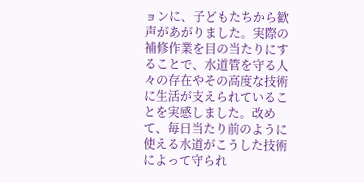ョンに、子どもたちから歓声があがりました。実際の補修作業を目の当たりにすることで、水道管を守る人々の存在やその高度な技術に生活が支えられていることを実感しました。改めて、毎日当たり前のように使える水道がこうした技術によって守られ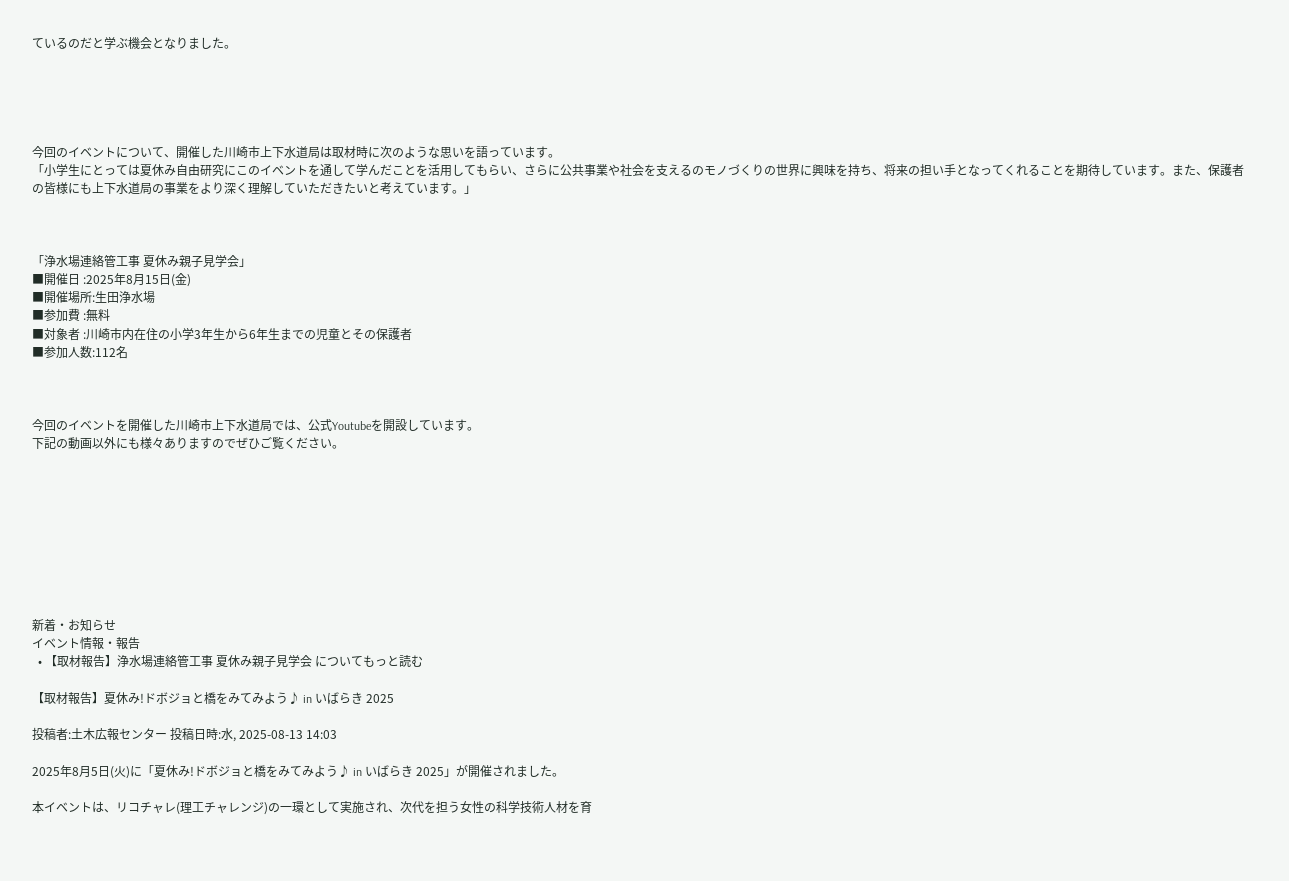ているのだと学ぶ機会となりました。





今回のイベントについて、開催した川崎市上下水道局は取材時に次のような思いを語っています。
「小学生にとっては夏休み自由研究にこのイベントを通して学んだことを活用してもらい、さらに公共事業や社会を支えるのモノづくりの世界に興味を持ち、将来の担い手となってくれることを期待しています。また、保護者の皆様にも上下水道局の事業をより深く理解していただきたいと考えています。」



「浄水場連絡管工事 夏休み親子見学会」
■開催日 :2025年8月15日(金)
■開催場所:生田浄水場
■参加費 :無料
■対象者 :川崎市内在住の小学3年生から6年生までの児童とその保護者
■参加人数:112名



今回のイベントを開催した川崎市上下水道局では、公式Youtubeを開設しています。
下記の動画以外にも様々ありますのでぜひご覧ください。









新着・お知らせ
イベント情報・報告
  • 【取材報告】浄水場連絡管工事 夏休み親子見学会 についてもっと読む

【取材報告】夏休み!ドボジョと橋をみてみよう♪ in いばらき 2025

投稿者:土木広報センター 投稿日時:水, 2025-08-13 14:03

2025年8月5日(火)に「夏休み!ドボジョと橋をみてみよう♪ in いばらき 2025」が開催されました。

本イベントは、リコチャレ(理工チャレンジ)の一環として実施され、次代を担う女性の科学技術人材を育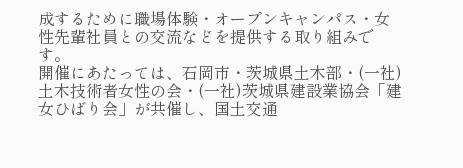成するために職場体験・オープンキャンパス・女性先輩社員との交流などを提供する取り組みです。
開催にあたっては、石岡市・茨城県土木部・(一社)土木技術者女性の会・(一社)茨城県建設業協会「建女ひばり会」が共催し、国土交通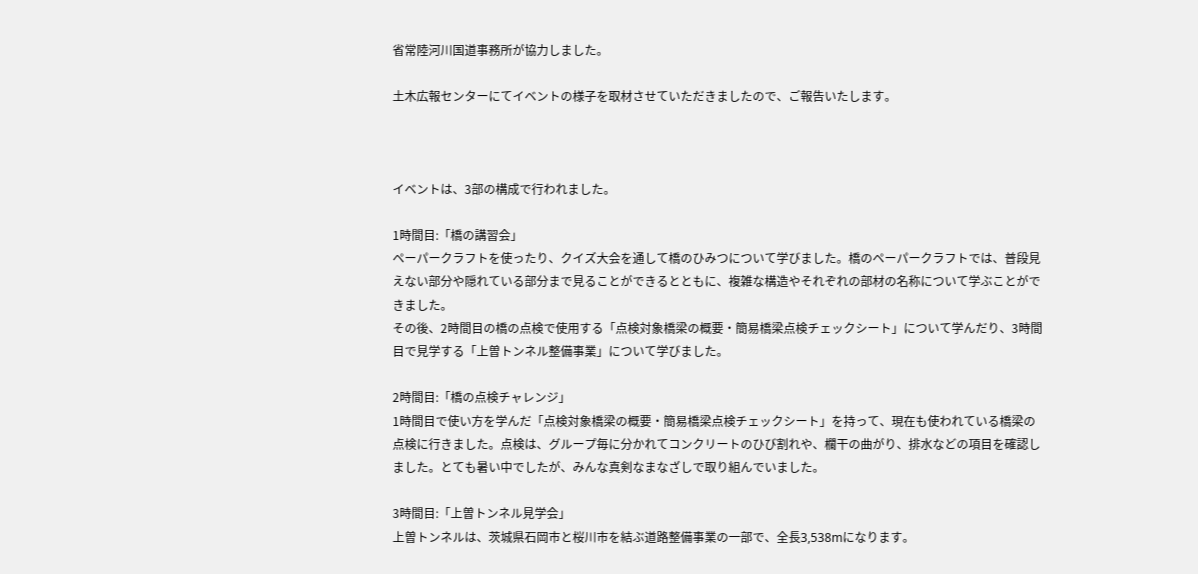省常陸河川国道事務所が協力しました。

土木広報センターにてイベントの様子を取材させていただきましたので、ご報告いたします。



イベントは、3部の構成で行われました。

1時間目:「橋の講習会」
ペーパークラフトを使ったり、クイズ大会を通して橋のひみつについて学びました。橋のペーパークラフトでは、普段見えない部分や隠れている部分まで見ることができるとともに、複雑な構造やそれぞれの部材の名称について学ぶことができました。
その後、2時間目の橋の点検で使用する「点検対象橋梁の概要・簡易橋梁点検チェックシート」について学んだり、3時間目で見学する「上曽トンネル整備事業」について学びました。

2時間目:「橋の点検チャレンジ」
1時間目で使い方を学んだ「点検対象橋梁の概要・簡易橋梁点検チェックシート」を持って、現在も使われている橋梁の点検に行きました。点検は、グループ毎に分かれてコンクリートのひび割れや、欄干の曲がり、排水などの項目を確認しました。とても暑い中でしたが、みんな真剣なまなざしで取り組んでいました。

3時間目:「上曽トンネル見学会」
上曽トンネルは、茨城県石岡市と桜川市を結ぶ道路整備事業の一部で、全長3,538mになります。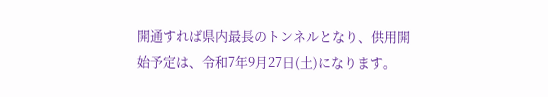開通すれば県内最長のトンネルとなり、供用開始予定は、令和7年9月27日(土)になります。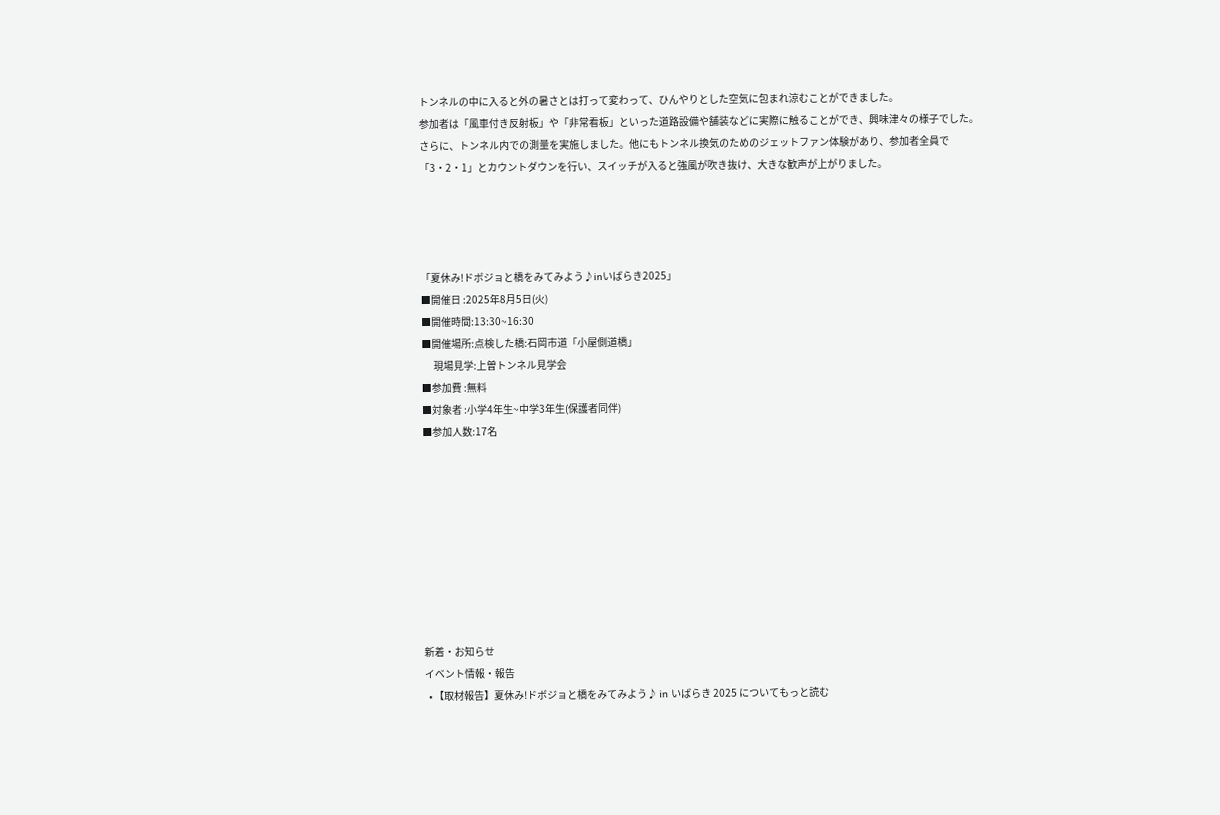トンネルの中に入ると外の暑さとは打って変わって、ひんやりとした空気に包まれ涼むことができました。
参加者は「風車付き反射板」や「非常看板」といった道路設備や舗装などに実際に触ることができ、興味津々の様子でした。
さらに、トンネル内での測量を実施しました。他にもトンネル換気のためのジェットファン体験があり、参加者全員で「3・2・1」とカウントダウンを行い、スイッチが入ると強風が吹き抜け、大きな歓声が上がりました。




「夏休み!ドボジョと橋をみてみよう♪inいばらき2025」
■開催日 :2025年8月5日(火)
■開催時間:13:30~16:30
■開催場所:点検した橋:石岡市道「小屋側道橋」
      現場見学:上曽トンネル見学会
■参加費 :無料
■対象者 :小学4年生~中学3年生(保護者同伴)
■参加人数:17名









新着・お知らせ
イベント情報・報告
  • 【取材報告】夏休み!ドボジョと橋をみてみよう♪ in いばらき 2025 についてもっと読む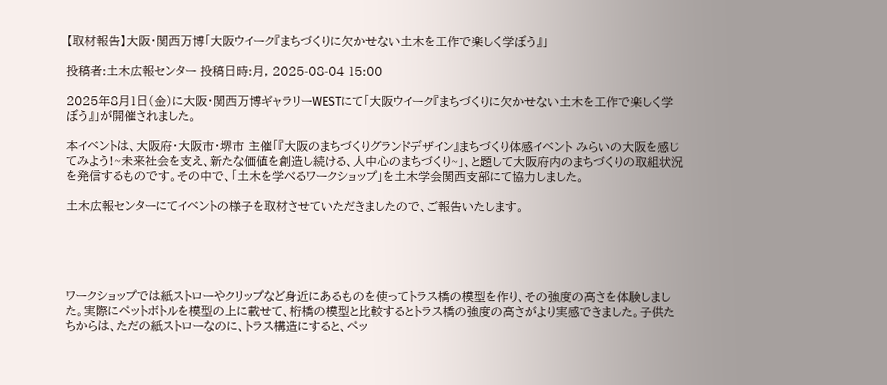【取材報告】大阪・関西万博「大阪ウイーク『まちづくりに欠かせない土木を工作で楽しく学ぼう』」

投稿者:土木広報センター 投稿日時:月, 2025-08-04 15:00

2025年8月1日(金)に大阪・関西万博ギャラリーWESTにて「大阪ウイーク『まちづくりに欠かせない土木を工作で楽しく学ぼう』」が開催されました。

本イベントは、大阪府・大阪市・堺市 主催「『大阪のまちづくりグランドデザイン』まちづくり体感イベント みらいの大阪を感じてみよう!~未来社会を支え、新たな価値を創造し続ける、人中心のまちづくり~」、と題して大阪府内のまちづくりの取組状況を発信するものです。その中で、「土木を学べるワークショップ」を土木学会関西支部にて協力しました。

土木広報センターにてイベントの様子を取材させていただきましたので、ご報告いたします。





ワークショップでは紙ストローやクリップなど身近にあるものを使ってトラス橋の模型を作り、その強度の高さを体験しました。実際にペットボトルを模型の上に載せて、桁橋の模型と比較するとトラス橋の強度の高さがより実感できました。子供たちからは、ただの紙ストローなのに、トラス構造にすると、ペッ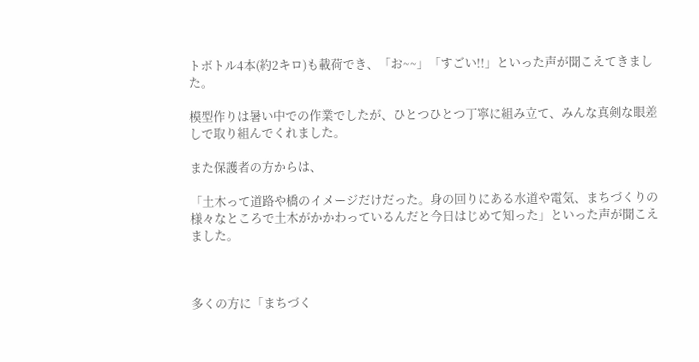トボトル4本(約2キロ)も載荷でき、「お~~」「すごい!!」といった声が聞こえてきました。

模型作りは暑い中での作業でしたが、ひとつひとつ丁寧に組み立て、みんな真剣な眼差しで取り組んでくれました。

また保護者の方からは、

「土木って道路や橋のイメージだけだった。身の回りにある水道や電気、まちづくりの様々なところで土木がかかわっているんだと今日はじめて知った」といった声が聞こえました。



多くの方に「まちづく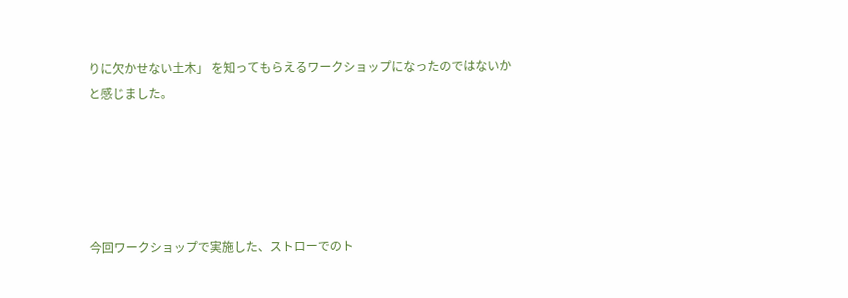りに欠かせない土木」 を知ってもらえるワークショップになったのではないかと感じました。





今回ワークショップで実施した、ストローでのト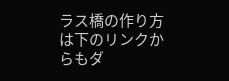ラス橋の作り方は下のリンクからもダ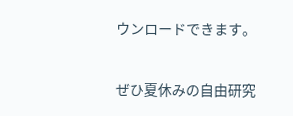ウンロードできます。

ぜひ夏休みの自由研究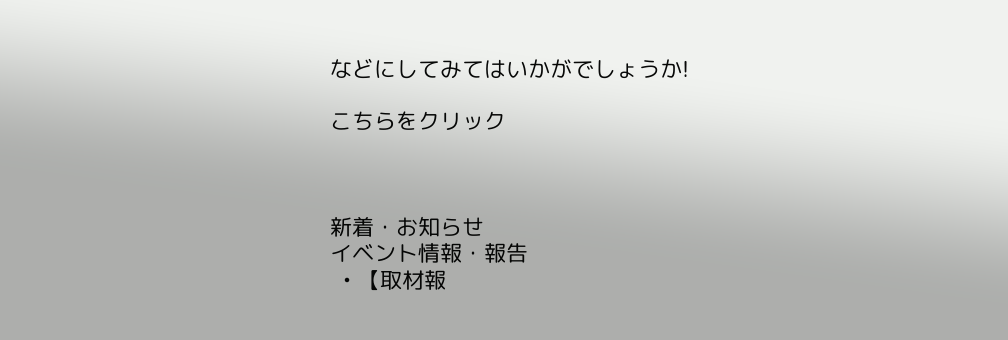などにしてみてはいかがでしょうか!

こちらをクリック



新着・お知らせ
イベント情報・報告
  • 【取材報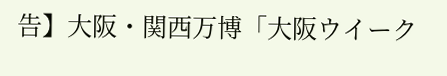告】大阪・関西万博「大阪ウイーク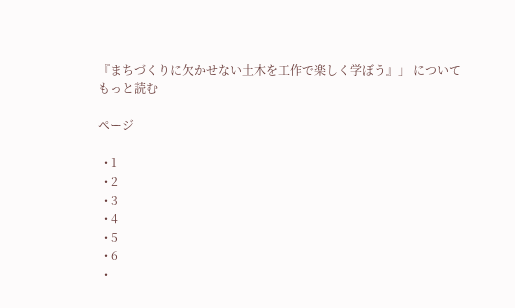『まちづくりに欠かせない土木を工作で楽しく学ぼう』」 についてもっと読む

ページ

  • 1
  • 2
  • 3
  • 4
  • 5
  • 6
  •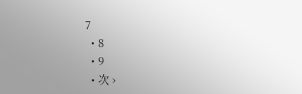7
  • 8
  • 9
  • 次 ›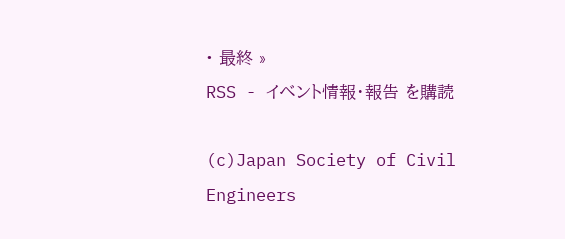• 最終 »
RSS - イベント情報・報告 を購読

(c)Japan Society of Civil Engineers